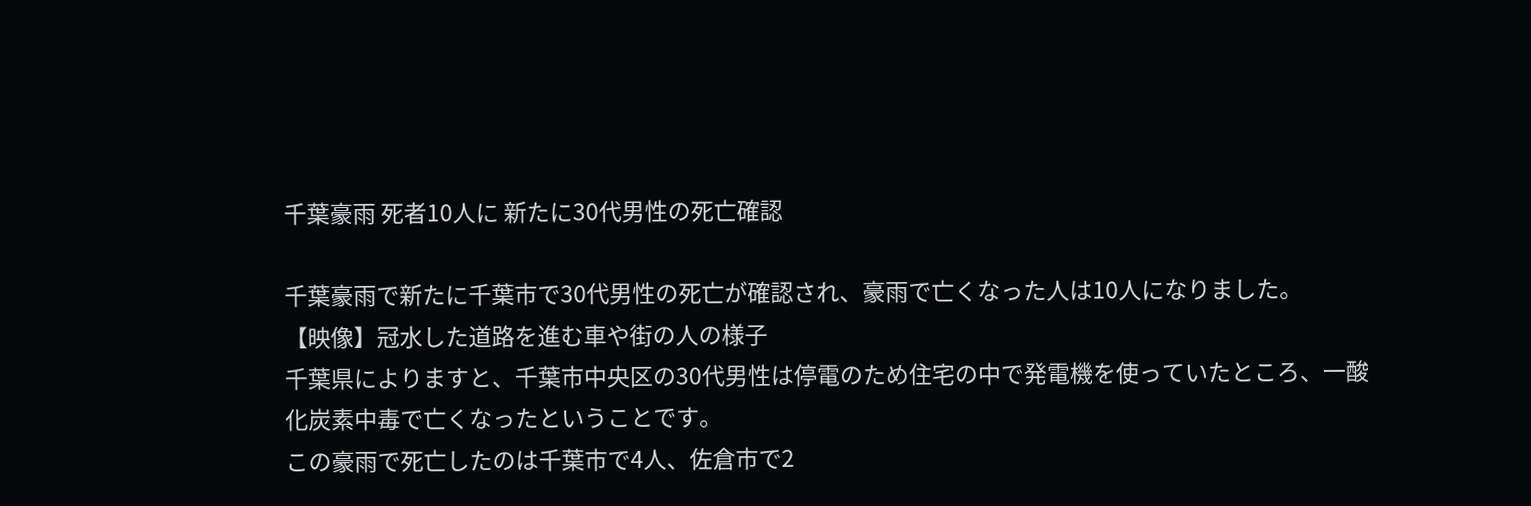千葉豪雨 死者10人に 新たに30代男性の死亡確認

千葉豪雨で新たに千葉市で30代男性の死亡が確認され、豪雨で亡くなった人は10人になりました。
【映像】冠水した道路を進む車や街の人の様子
千葉県によりますと、千葉市中央区の30代男性は停電のため住宅の中で発電機を使っていたところ、一酸化炭素中毒で亡くなったということです。
この豪雨で死亡したのは千葉市で4人、佐倉市で2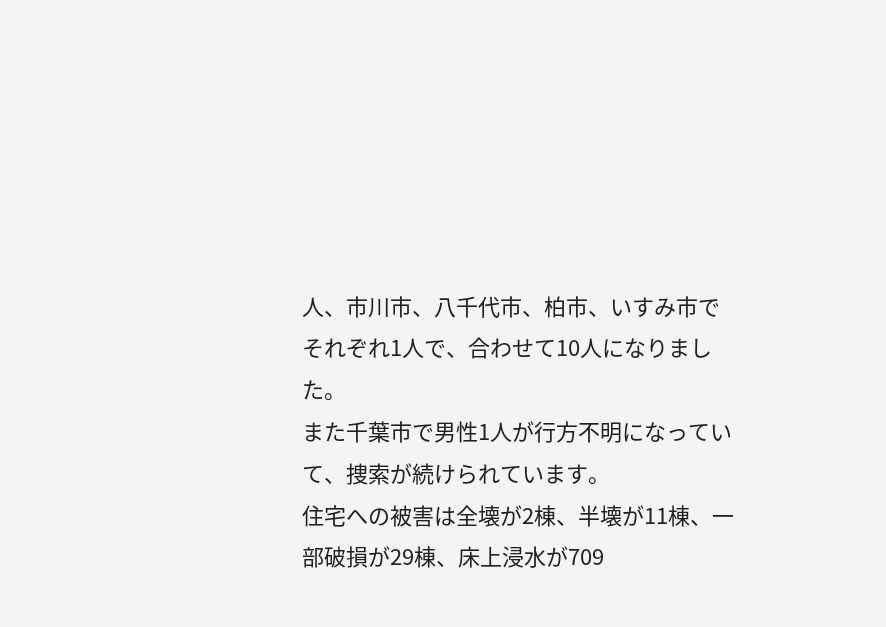人、市川市、八千代市、柏市、いすみ市でそれぞれ1人で、合わせて10人になりました。
また千葉市で男性1人が行方不明になっていて、捜索が続けられています。
住宅への被害は全壊が2棟、半壊が11棟、一部破損が29棟、床上浸水が709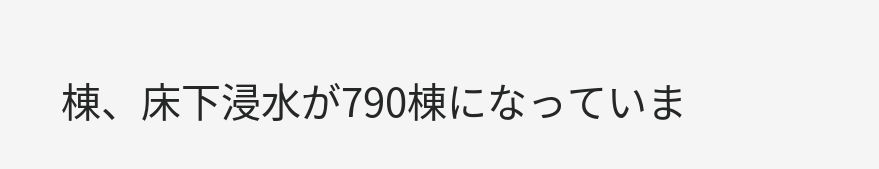棟、床下浸水が790棟になっていま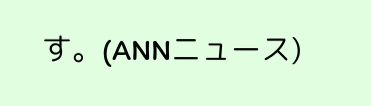す。(ANNニュース)